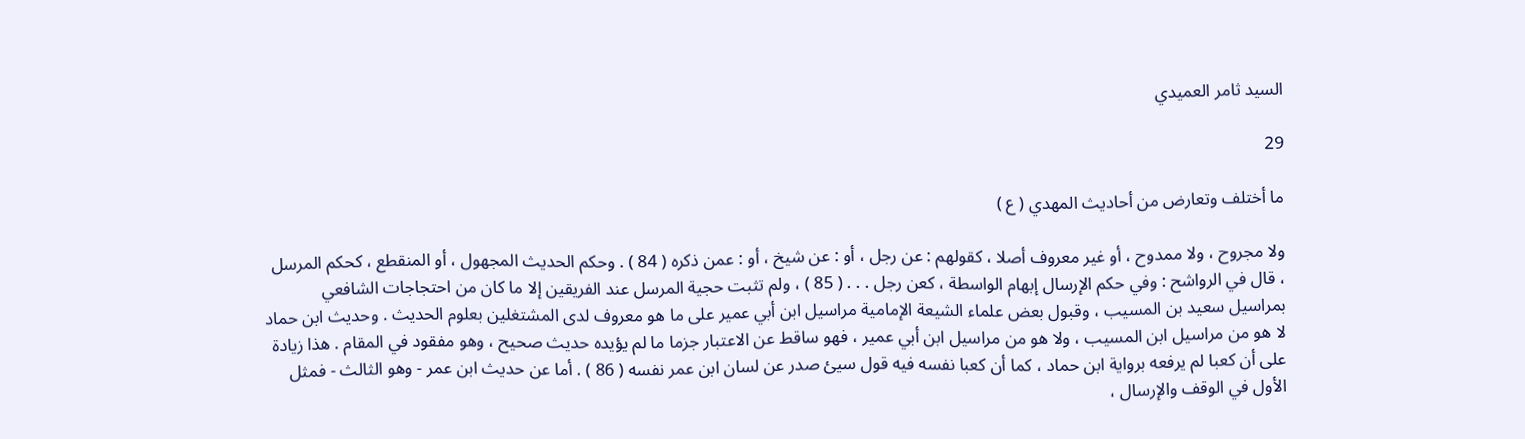السيد ثامر العميدي

29

ما أختلف وتعارض من أحاديث المهدي ( ع )

ولا مجروح ، ولا ممدوح ، أو غير معروف أصلا ، كقولهم : عن رجل ، أو : عن شيخ ، أو : عمن ذكره ( 84 ) . وحكم الحديث المجهول ، أو المنقطع ، كحكم المرسل ، قال في الرواشح : وفي حكم الإرسال إبهام الواسطة ، كعن رجل . . . ( 85 ) ، ولم تثبت حجية المرسل عند الفريقين إلا ما كان من احتجاجات الشافعي بمراسيل سعيد بن المسيب ، وقبول بعض علماء الشيعة الإمامية مراسيل ابن أبي عمير على ما هو معروف لدى المشتغلين بعلوم الحديث . وحديث ابن حماد لا هو من مراسيل ابن المسيب ، ولا هو من مراسيل ابن أبي عمير ، فهو ساقط عن الاعتبار جزما ما لم يؤيده حديث صحيح ، وهو مفقود في المقام . هذا زيادة على أن كعبا لم يرفعه برواية ابن حماد ، كما أن كعبا نفسه فيه قول سيئ صدر عن لسان ابن عمر نفسه ( 86 ) . أما عن حديث ابن عمر - وهو الثالث - فمثل الأول في الوقف والإرسال ،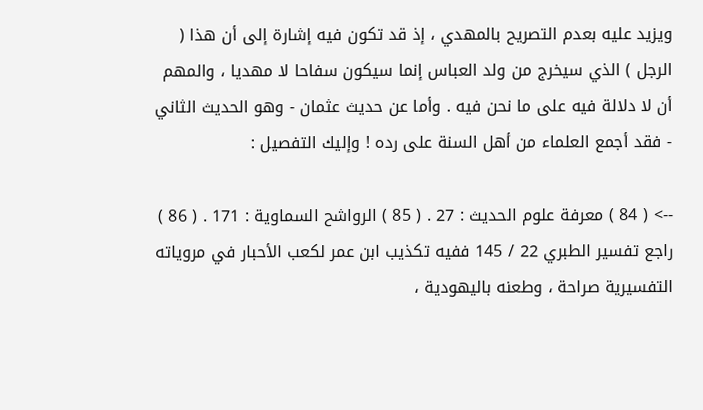ويزيد عليه بعدم التصريح بالمهدي ، إذ قد تكون فيه إشارة إلى أن هذا ( الرجل ) الذي سيخرج من ولد العباس إنما سيكون سفاحا لا مهديا ، والمهم أن لا دلالة فيه على ما نحن فيه . وأما عن حديث عثمان - وهو الحديث الثاني - فقد أجمع العلماء من أهل السنة على رده ! وإليك التفصيل :

--> ( 84 ) معرفة علوم الحديث : 27 . ( 85 ) الرواشح السماوية : 171 . ( 86 ) راجع تفسير الطبري 22 / 145 ففيه تكذيب ابن عمر لكعب الأحبار في مروياته التفسيرية صراحة ، وطعنه باليهودية ،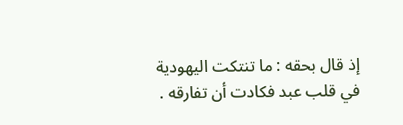إذ قال بحقه : ما تنتكت اليهودية في قلب عبد فكادت أن تفارقه .